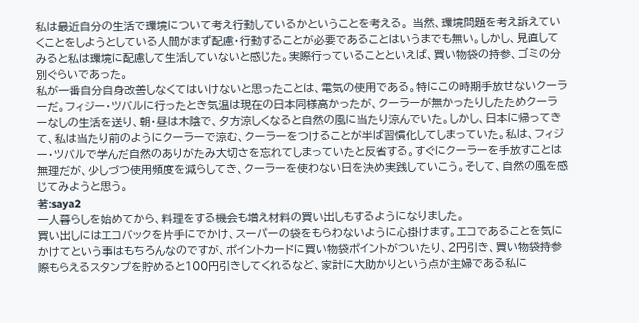私は最近自分の生活で環境について考え行動しているかということを考える。 当然、環境問題を考え訴えていくことをしようとしている人間がまず配慮・行動することが必要であることはいうまでも無い。しかし、見直してみると私は環境に配慮して生活していないと感じた。実際行っていることといえば、買い物袋の持参、ゴミの分別ぐらいであった。
私が一番自分自身改善しなくてはいけないと思ったことは、電気の使用である。特にこの時期手放せないクーラーだ。フィジー・ツバルに行ったとき気温は現在の日本同様高かったが、クーラーが無かったりしたためクーラーなしの生活を送り、朝・昼は木陰で、夕方涼しくなると自然の風に当たり涼んでいた。しかし、日本に帰ってきて、私は当たり前のようにクーラーで涼む、クーラーをつけることが半ば習慣化してしまっていた。私は、フィジー・ツバルで学んだ自然のありがたみ大切さを忘れてしまっていたと反省する。すぐにクーラーを手放すことは無理だが、少しづつ使用頻度を減らしてき、クーラーを使わない日を決め実践していこう。そして、自然の風を感じてみようと思う。
著:saya2
一人暮らしを始めてから、料理をする機会も増え材料の買い出しもするようになりました。
買い出しにはエコバックを片手にでかけ、スーパーの袋をもらわないように心掛けます。エコであることを気にかけてという事はもちろんなのですが、ポイントカードに買い物袋ポイントがついたり、2円引き、買い物袋持参際もらえるスタンプを貯めると100円引きしてくれるなど、家計に大助かりという点が主婦である私に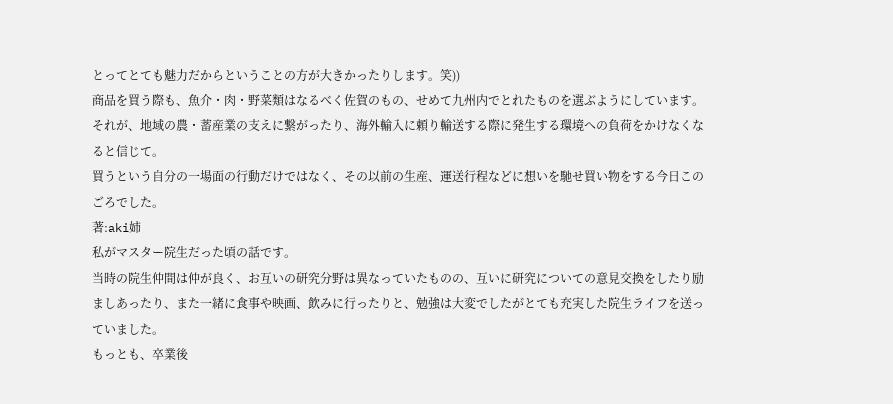とってとても魅力だからということの方が大きかったりします。笑))
商品を買う際も、魚介・肉・野菜類はなるべく佐賀のもの、せめて九州内でとれたものを選ぶようにしています。それが、地域の農・蓄産業の支えに繋がったり、海外輸入に頼り輸送する際に発生する環境への負荷をかけなくなると信じて。
買うという自分の一場面の行動だけではなく、その以前の生産、運送行程などに想いを馳せ買い物をする今日このごろでした。
著:aki姉
私がマスター院生だった頃の話です。
当時の院生仲間は仲が良く、お互いの研究分野は異なっていたものの、互いに研究についての意見交換をしたり励ましあったり、また一緒に食事や映画、飲みに行ったりと、勉強は大変でしたがとても充実した院生ライフを送っていました。
もっとも、卒業後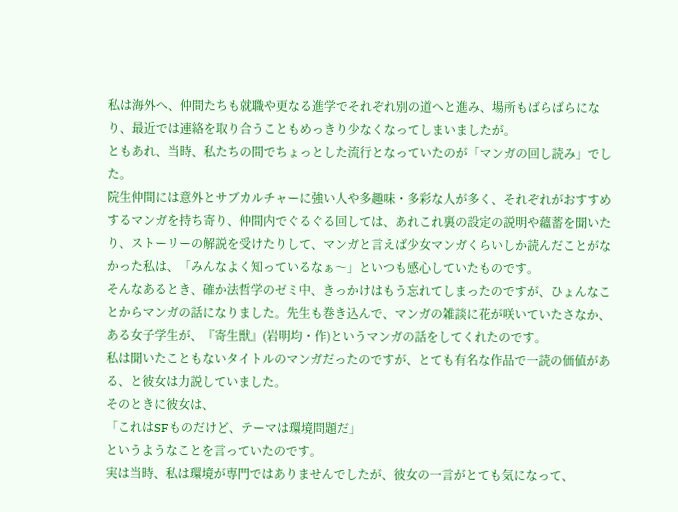私は海外へ、仲間たちも就職や更なる進学でそれぞれ別の道へと進み、場所もばらばらになり、最近では連絡を取り合うこともめっきり少なくなってしまいましたが。
ともあれ、当時、私たちの間でちょっとした流行となっていたのが「マンガの回し読み」でした。
院生仲間には意外とサブカルチャーに強い人や多趣味・多彩な人が多く、それぞれがおすすめするマンガを持ち寄り、仲間内でぐるぐる回しては、あれこれ裏の設定の説明や蘊蓄を聞いたり、ストーリーの解説を受けたりして、マンガと言えば少女マンガくらいしか読んだことがなかった私は、「みんなよく知っているなぁ〜」といつも感心していたものです。
そんなあるとき、確か法哲学のゼミ中、きっかけはもう忘れてしまったのですが、ひょんなことからマンガの話になりました。先生も巻き込んで、マンガの雑談に花が咲いていたさなか、ある女子学生が、『寄生獣』(岩明均・作)というマンガの話をしてくれたのです。
私は聞いたこともないタイトルのマンガだったのですが、とても有名な作品で一読の価値がある、と彼女は力説していました。
そのときに彼女は、
「これはSFものだけど、テーマは環境問題だ」
というようなことを言っていたのです。
実は当時、私は環境が専門ではありませんでしたが、彼女の一言がとても気になって、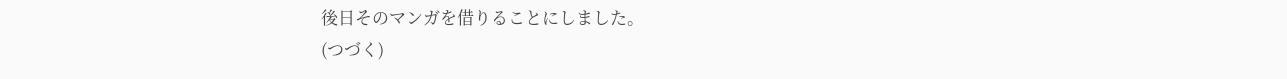後日そのマンガを借りることにしました。
(つづく)